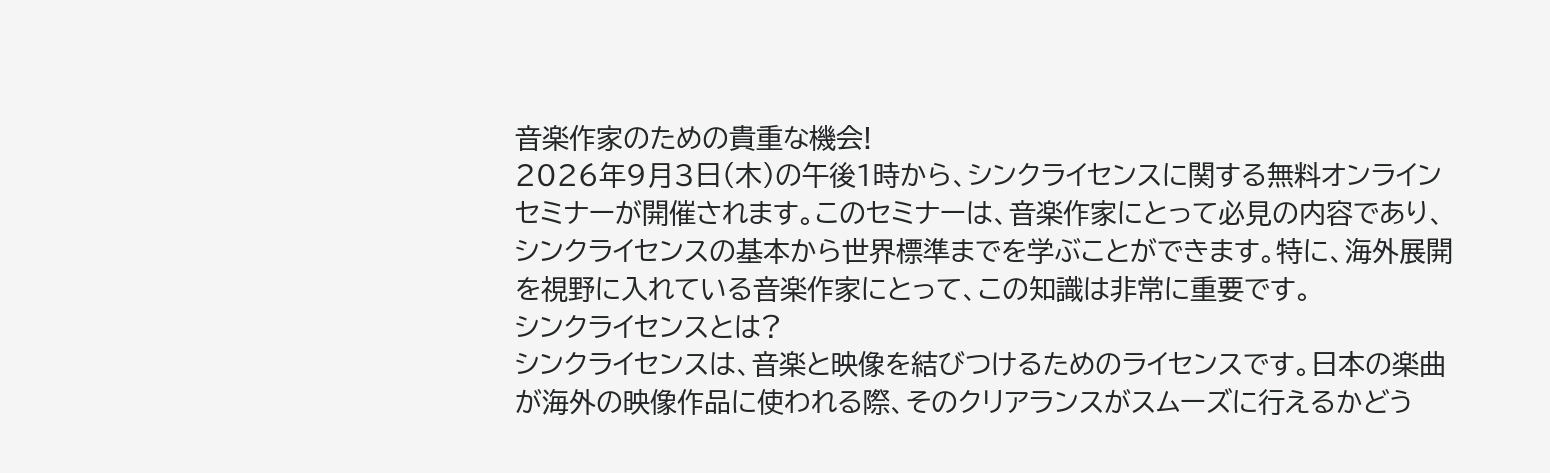音楽作家のための貴重な機会!
2026年9月3日(木)の午後1時から、シンクライセンスに関する無料オンラインセミナーが開催されます。このセミナーは、音楽作家にとって必見の内容であり、シンクライセンスの基本から世界標準までを学ぶことができます。特に、海外展開を視野に入れている音楽作家にとって、この知識は非常に重要です。
シンクライセンスとは?
シンクライセンスは、音楽と映像を結びつけるためのライセンスです。日本の楽曲が海外の映像作品に使われる際、そのクリアランスがスムーズに行えるかどう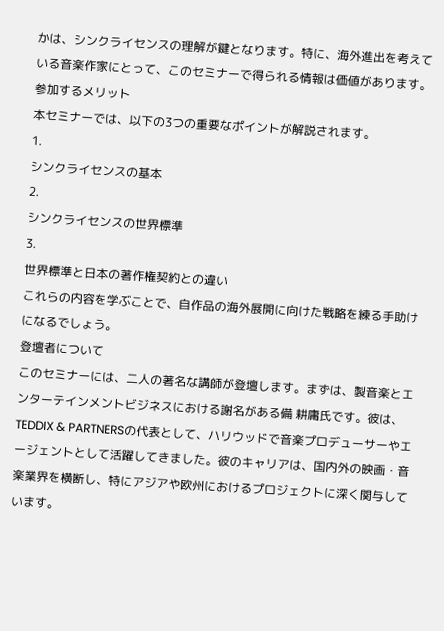かは、シンクライセンスの理解が鍵となります。特に、海外進出を考えている音楽作家にとって、このセミナーで得られる情報は価値があります。
参加するメリット
本セミナーでは、以下の3つの重要なポイントが解説されます。
1.
シンクライセンスの基本
2.
シンクライセンスの世界標準
3.
世界標準と日本の著作権契約との違い
これらの内容を学ぶことで、自作品の海外展開に向けた戦略を練る手助けになるでしょう。
登壇者について
このセミナーには、二人の著名な講師が登壇します。まずは、製音楽とエンターテインメントビジネスにおける謝名がある備 耕庸氏です。彼は、TEDDIX & PARTNERSの代表として、ハリウッドで音楽プロデューサーやエージェントとして活躍してきました。彼のキャリアは、国内外の映画・音楽業界を横断し、特にアジアや欧州におけるプロジェクトに深く関与しています。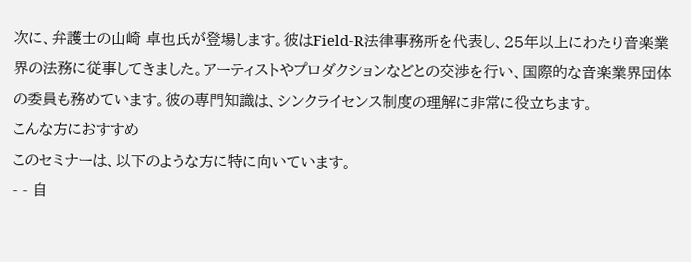次に、弁護士の山崎 卓也氏が登場します。彼はField-R法律事務所を代表し、25年以上にわたり音楽業界の法務に従事してきました。アーティストやプロダクションなどとの交渉を行い、国際的な音楽業界団体の委員も務めています。彼の専門知識は、シンクライセンス制度の理解に非常に役立ちます。
こんな方におすすめ
このセミナーは、以下のような方に特に向いています。
- - 自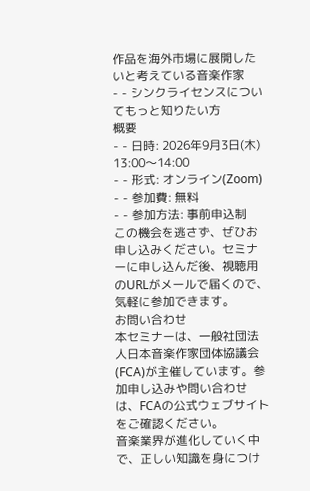作品を海外市場に展開したいと考えている音楽作家
- - シンクライセンスについてもっと知りたい方
概要
- - 日時: 2026年9月3日(木) 13:00〜14:00
- - 形式: オンライン(Zoom)
- - 参加費: 無料
- - 参加方法: 事前申込制
この機会を逃さず、ぜひお申し込みください。セミナーに申し込んだ後、視聴用のURLがメールで届くので、気軽に参加できます。
お問い合わせ
本セミナーは、一般社団法人日本音楽作家団体協議会(FCA)が主催しています。参加申し込みや問い合わせは、FCAの公式ウェブサイトをご確認ください。
音楽業界が進化していく中で、正しい知識を身につけ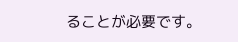ることが必要です。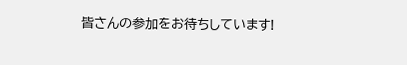皆さんの参加をお待ちしています!